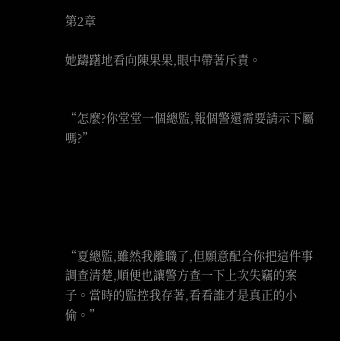第2章

她躊躇地看向陳果果,眼中帶著斥責。


“怎麼?你堂堂一個總監,報個警還需要請示下屬嗎?”





“夏總監,雖然我離職了,但願意配合你把這件事調查清楚,順便也讓警方查一下上次失竊的案子。當時的監控我存著,看看誰才是真正的小偷。”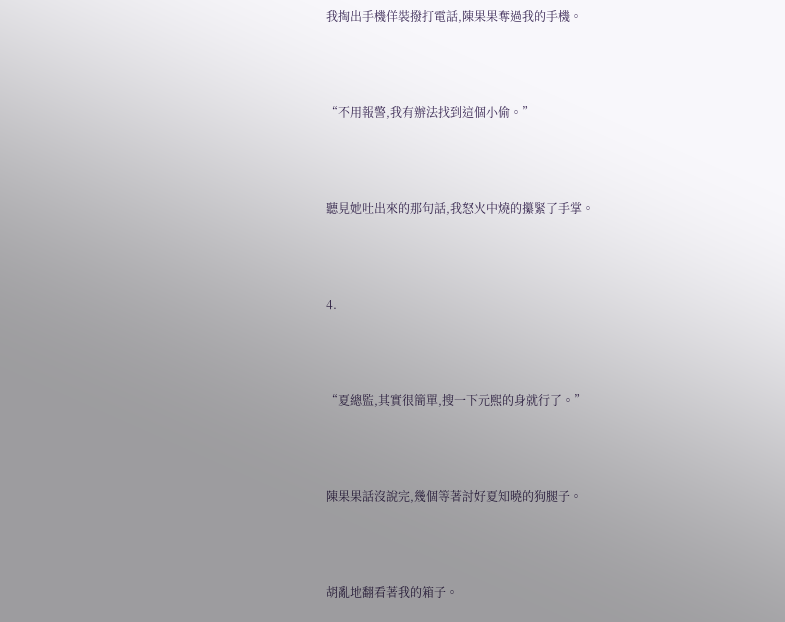我掏出手機佯裝撥打電話,陳果果奪過我的手機。





“不用報警,我有辦法找到這個小偷。”





聽見她吐出來的那句話,我怒火中燒的攥緊了手掌。





4.





“夏總監,其實很簡單,搜一下元熙的身就行了。”





陳果果話沒說完,幾個等著討好夏知曉的狗腿子。





胡亂地翻看著我的箱子。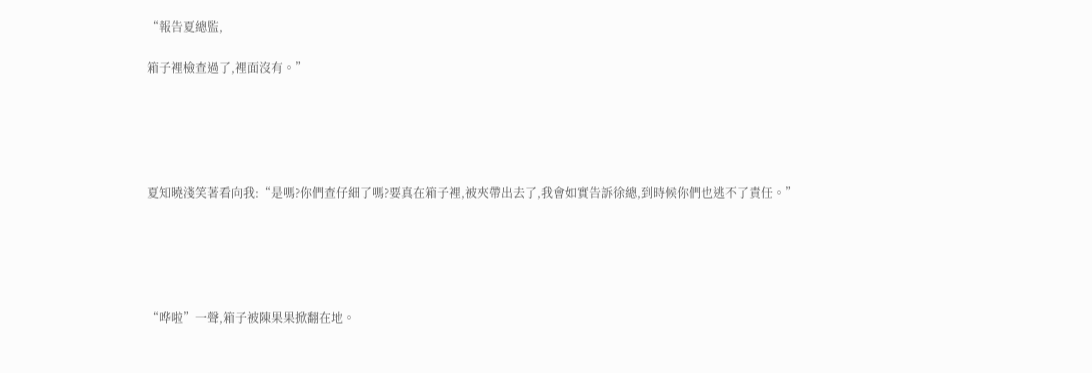“報告夏總監,

箱子裡檢查過了,裡面沒有。”





夏知曉淺笑著看向我:“是嗎?你們查仔細了嗎?要真在箱子裡,被夾帶出去了,我會如實告訴徐總,到時候你們也逃不了責任。”





“哗啦”一聲,箱子被陳果果掀翻在地。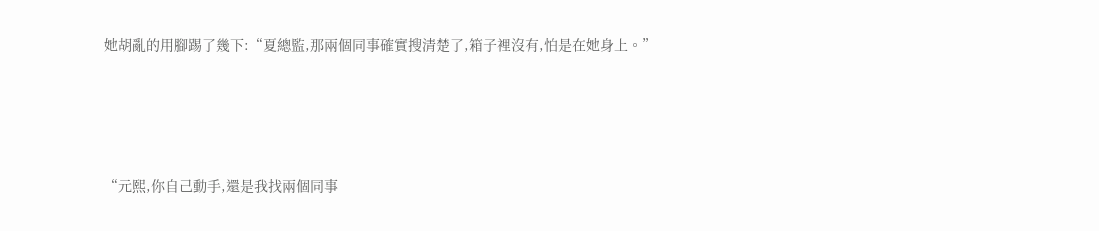她胡亂的用腳踢了幾下:“夏總監,那兩個同事確實搜清楚了,箱子裡沒有,怕是在她身上。”





“元熙,你自己動手,還是我找兩個同事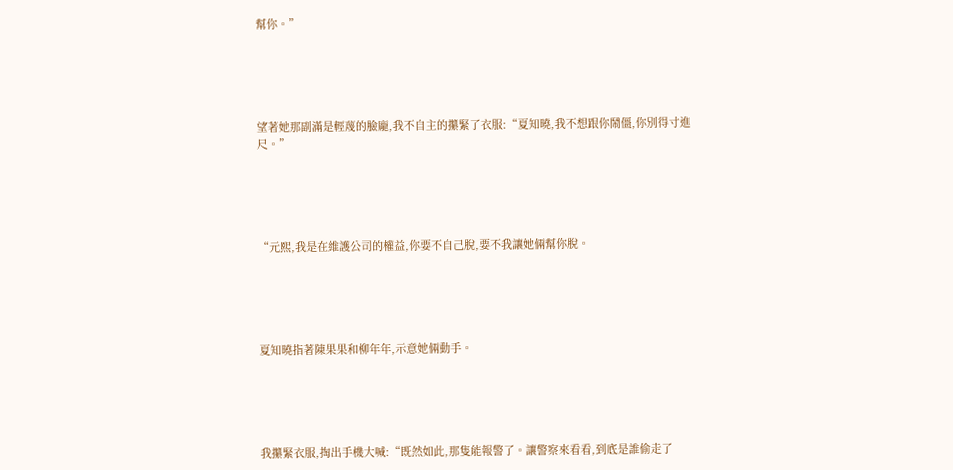幫你。”





望著她那副滿是輕蔑的臉龐,我不自主的攥緊了衣服:“夏知曉,我不想跟你鬧僵,你別得寸進尺。”





“元熙,我是在維護公司的權益,你要不自己脫,要不我讓她倆幫你脫。





夏知曉指著陳果果和柳年年,示意她倆動手。





我攥緊衣服,掏出手機大喊:“既然如此,那隻能報警了。讓警察來看看,到底是誰偷走了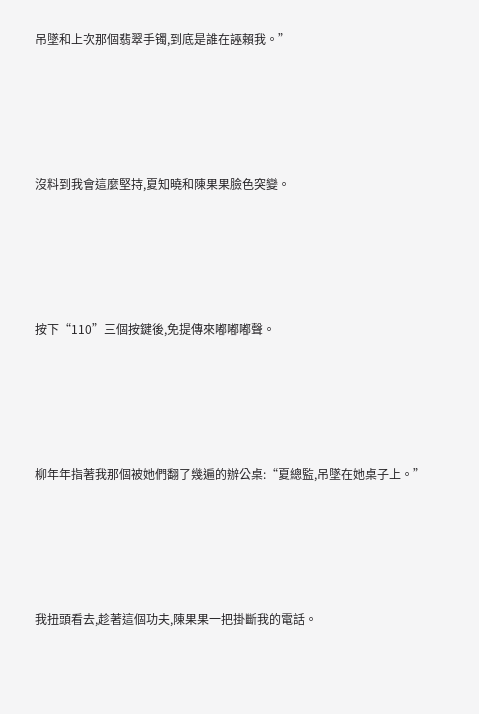吊墜和上次那個翡翠手镯,到底是誰在誣賴我。”





沒料到我會這麼堅持,夏知曉和陳果果臉色突變。





按下“110”三個按鍵後,免提傳來嘟嘟嘟聲。





柳年年指著我那個被她們翻了幾遍的辦公桌:“夏總監,吊墜在她桌子上。”





我扭頭看去,趁著這個功夫,陳果果一把掛斷我的電話。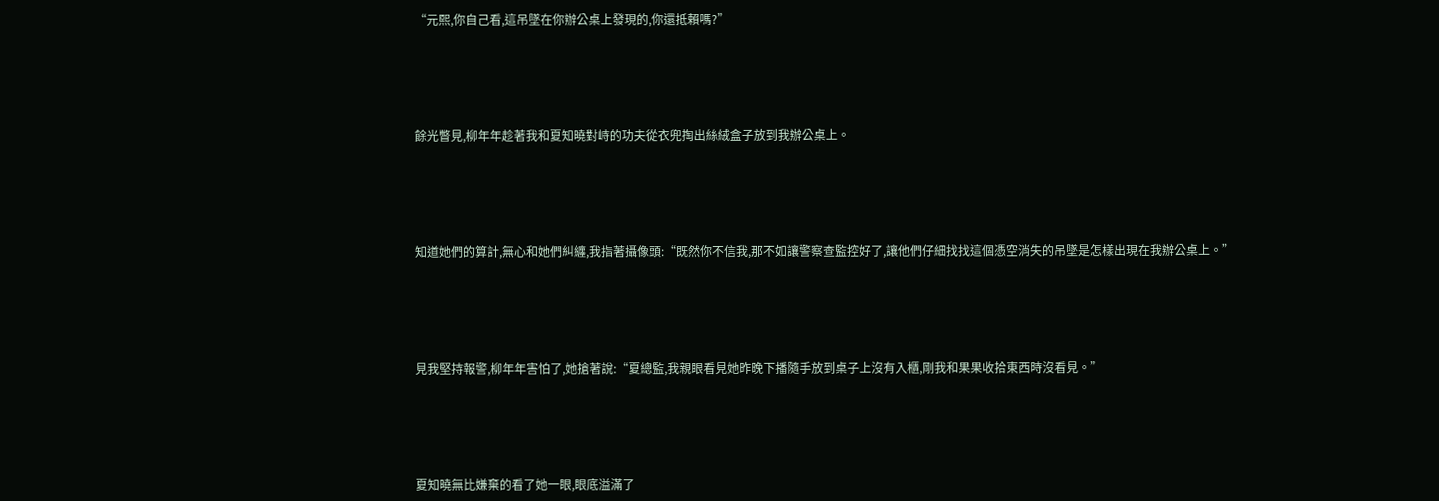“元熙,你自己看,這吊墜在你辦公桌上發現的,你還抵賴嗎?”





餘光瞥見,柳年年趁著我和夏知曉對峙的功夫從衣兜掏出絲絨盒子放到我辦公桌上。





知道她們的算計,無心和她們糾纏,我指著攝像頭:“既然你不信我,那不如讓警察查監控好了,讓他們仔細找找這個憑空消失的吊墜是怎樣出現在我辦公桌上。”





見我堅持報警,柳年年害怕了,她搶著說:“夏總監,我親眼看見她昨晚下播隨手放到桌子上沒有入櫃,剛我和果果收拾東西時沒看見。”





夏知曉無比嫌棄的看了她一眼,眼底溢滿了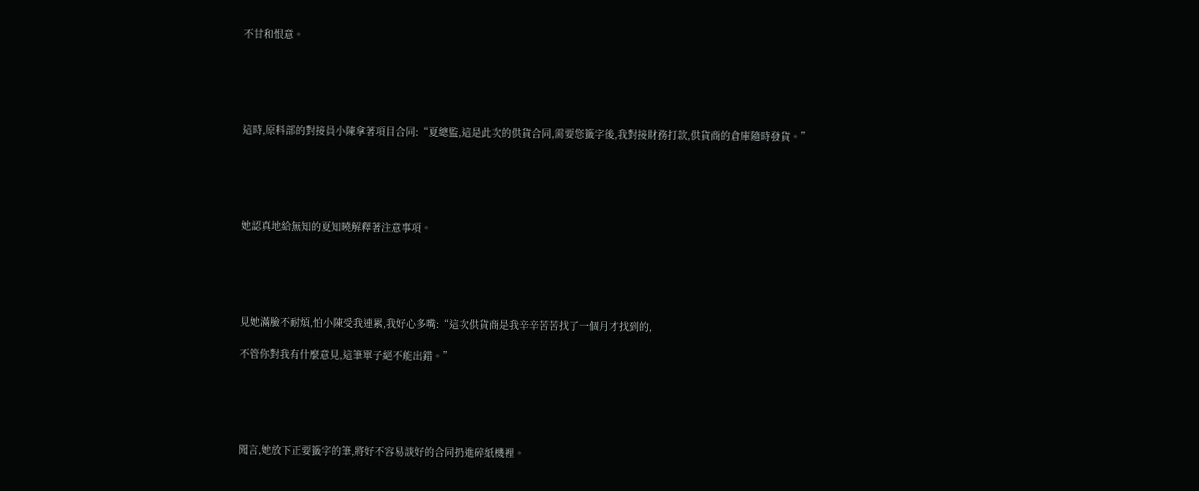不甘和恨意。





這時,原料部的對接員小陳拿著項目合同:“夏總監,這是此次的供貨合同,需要您籤字後,我對接財務打款,供貨商的倉庫隨時發貨。”





她認真地給無知的夏知曉解釋著注意事項。





見她滿臉不耐煩,怕小陳受我連累,我好心多嘴:“這次供貨商是我辛辛苦苦找了一個月才找到的,

不管你對我有什麼意見,這筆單子絕不能出錯。”





聞言,她放下正要籤字的筆,將好不容易談好的合同扔進碎紙機裡。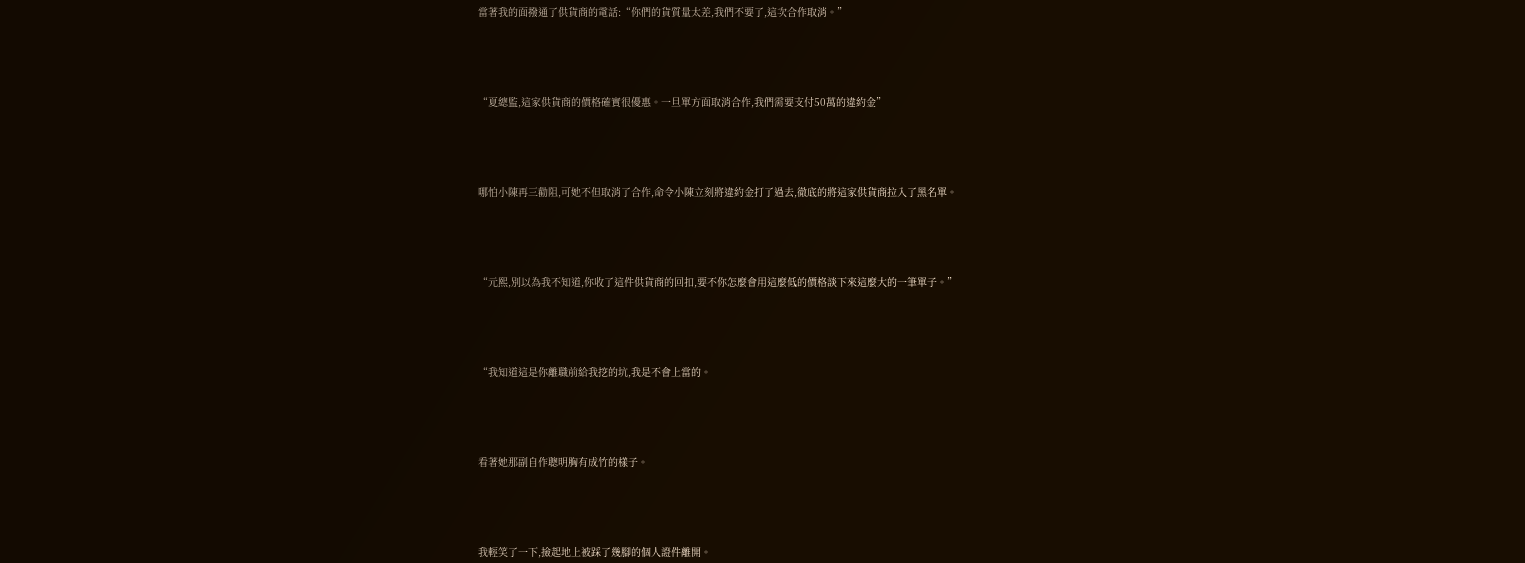當著我的面撥通了供貨商的電話:“你們的貨質量太差,我們不要了,這次合作取消。”





“夏總監,這家供貨商的價格確實很優惠。一旦單方面取消合作,我們需要支付50萬的違約金”





哪怕小陳再三勸阻,可她不但取消了合作,命令小陳立刻將違約金打了過去,徹底的將這家供貨商拉入了黑名單。





“元熙,別以為我不知道,你收了這件供貨商的回扣,要不你怎麼會用這麼低的價格談下來這麼大的一筆單子。”





“我知道這是你離職前給我挖的坑,我是不會上當的。





看著她那副自作聰明胸有成竹的樣子。





我輕笑了一下,撿起地上被踩了幾腳的個人證件離開。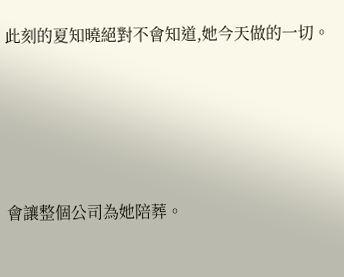此刻的夏知曉絕對不會知道,她今天做的一切。





會讓整個公司為她陪葬。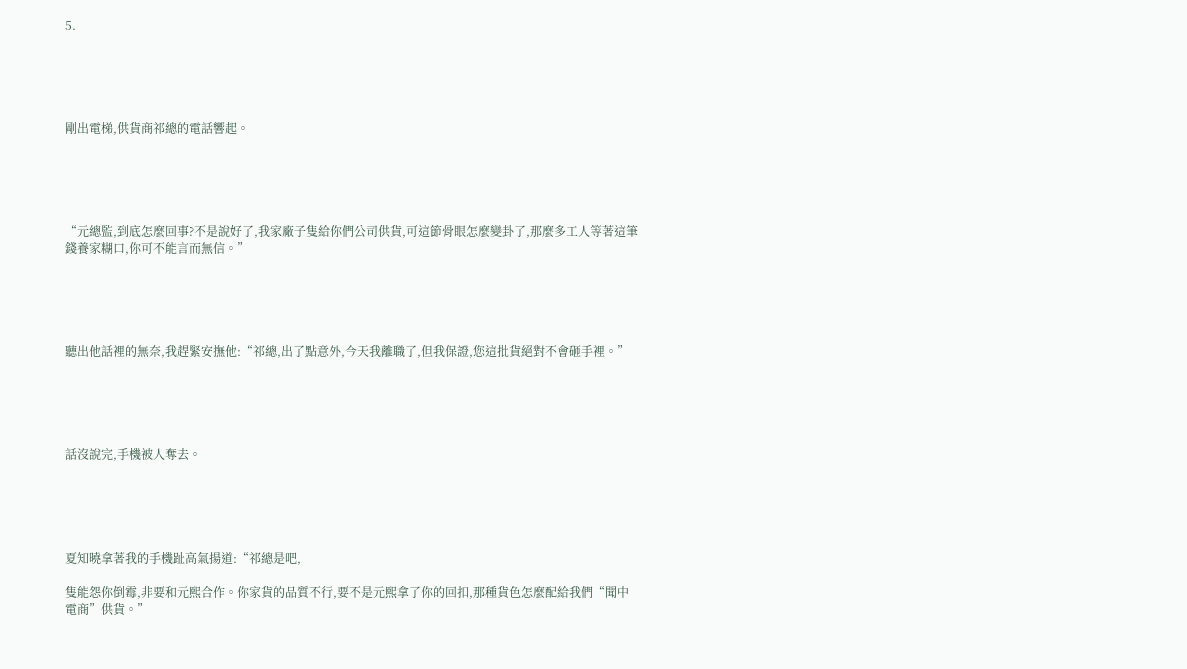5.





剛出電梯,供貨商祁總的電話響起。





“元總監,到底怎麼回事?不是說好了,我家廠子隻給你們公司供貨,可這節骨眼怎麼變卦了,那麼多工人等著這筆錢養家糊口,你可不能言而無信。”





聽出他話裡的無奈,我趕緊安撫他:“祁總,出了點意外,今天我離職了,但我保證,您這批貨絕對不會砸手裡。”





話沒說完,手機被人奪去。





夏知曉拿著我的手機趾高氣揚道:“祁總是吧,

隻能怨你倒霉,非要和元熙合作。你家貨的品質不行,要不是元熙拿了你的回扣,那種貨色怎麼配給我們“聞中電商”供貨。”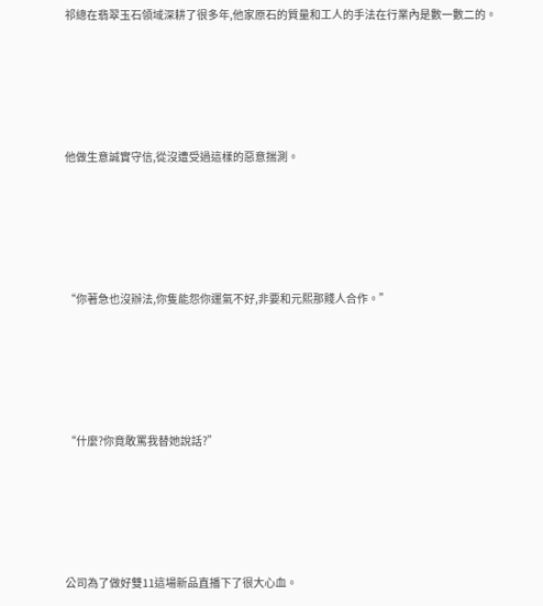祁總在翡翠玉石領域深耕了很多年,他家原石的質量和工人的手法在行業內是數一數二的。





他做生意誠實守信,從沒遭受過這樣的惡意揣測。





“你著急也沒辦法,你隻能怨你運氣不好,非要和元熙那賤人合作。”





“什麼?你竟敢罵我替她說話?”





公司為了做好雙11這場新品直播下了很大心血。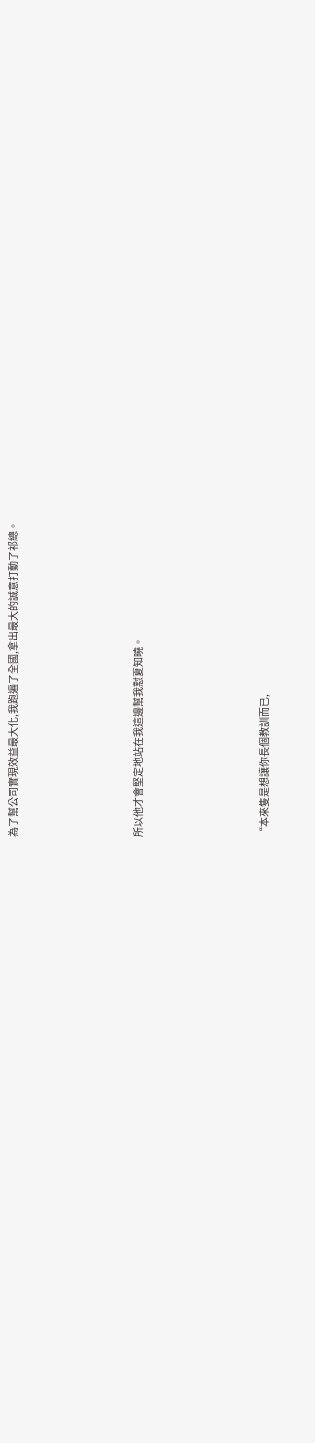為了幫公司實現效益最大化,我跑遍了全國,拿出最大的誠意打動了祁總。





所以他才會堅定地站在我這邊幫我懟夏知曉。





“本來隻是想讓你長個教訓而已,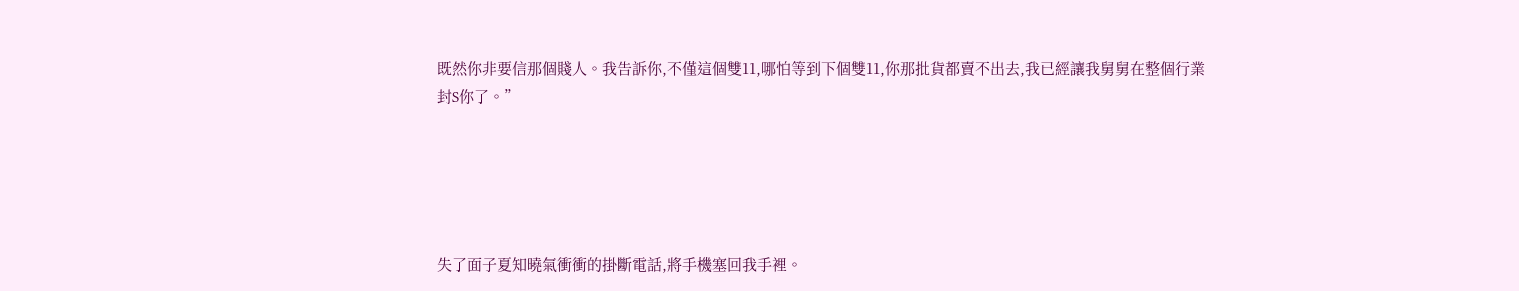既然你非要信那個賤人。我告訴你,不僅這個雙11,哪怕等到下個雙11,你那批貨都賣不出去,我已經讓我舅舅在整個行業封S你了。”





失了面子夏知曉氣衝衝的掛斷電話,將手機塞回我手裡。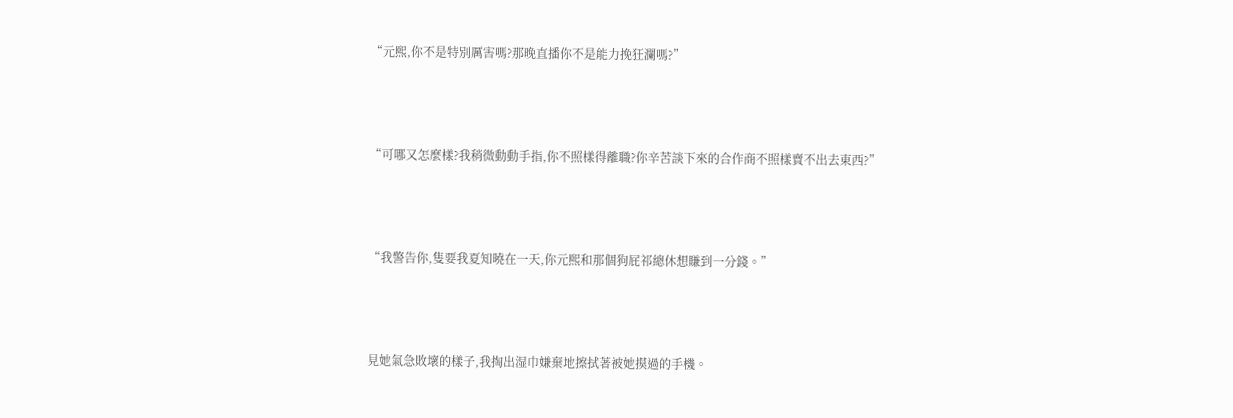“元熙,你不是特別厲害嗎?那晚直播你不是能力挽狂瀾嗎?”





“可哪又怎麼樣?我稍微動動手指,你不照樣得離職?你辛苦談下來的合作商不照樣賣不出去東西?”





“我警告你,隻要我夏知曉在一天,你元熙和那個狗屁祁總休想賺到一分錢。”





見她氣急敗壞的樣子,我掏出湿巾嫌棄地擦拭著被她摸過的手機。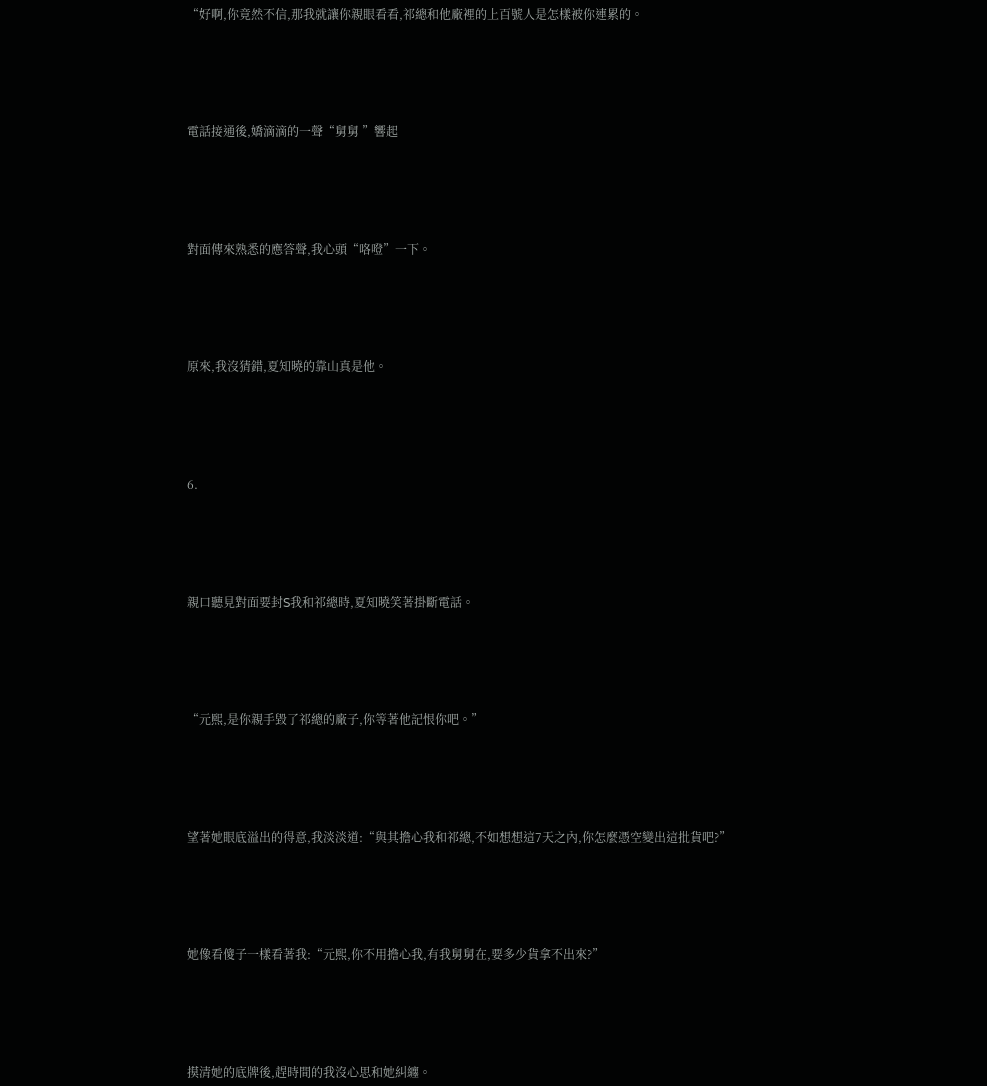“好啊,你竟然不信,那我就讓你親眼看看,祁總和他廠裡的上百號人是怎樣被你連累的。





電話接通後,嬌滴滴的一聲“舅舅 ”響起





對面傳來熟悉的應答聲,我心頭“咯噔”一下。





原來,我沒猜錯,夏知曉的靠山真是他。





6.





親口聽見對面要封S我和祁總時,夏知曉笑著掛斷電話。





“元熙,是你親手毀了祁總的廠子,你等著他記恨你吧。”





望著她眼底溢出的得意,我淡淡道:“與其擔心我和祁總,不如想想這7天之內,你怎麼憑空變出這批貨吧?”





她像看傻子一樣看著我:“元熙,你不用擔心我,有我舅舅在,要多少貨拿不出來?”





摸清她的底牌後,趕時間的我沒心思和她糾纏。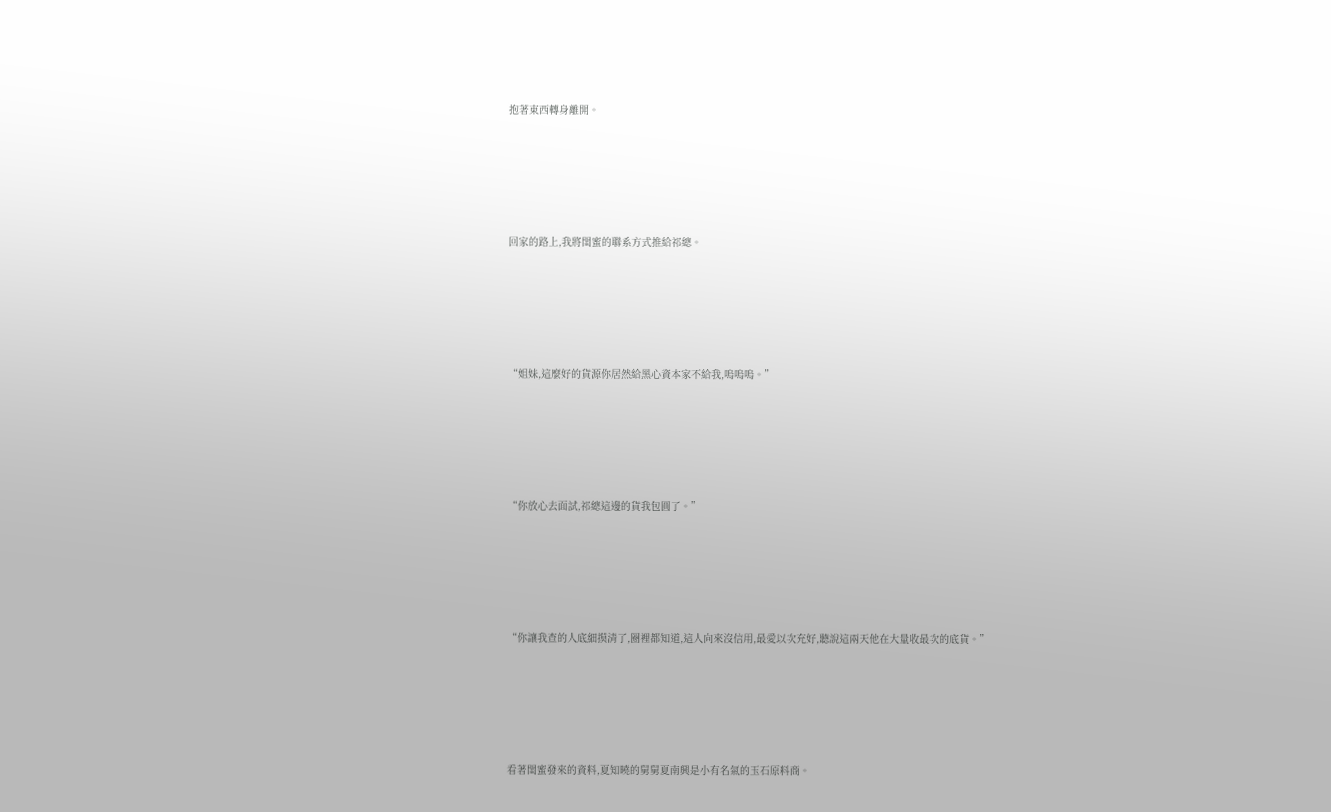抱著東西轉身離開。





回家的路上,我將閨蜜的聯系方式推給祁總。





“姐妹,這麼好的貨源你居然給黑心資本家不給我,嗚嗚嗚。”





“你放心去面試,祁總這邊的貨我包圓了。”





“你讓我查的人底細摸清了,圈裡都知道,這人向來沒信用,最愛以次充好,聽說這兩天他在大量收最次的底貨。”





看著閨蜜發來的資料,夏知曉的舅舅夏南興是小有名氣的玉石原料商。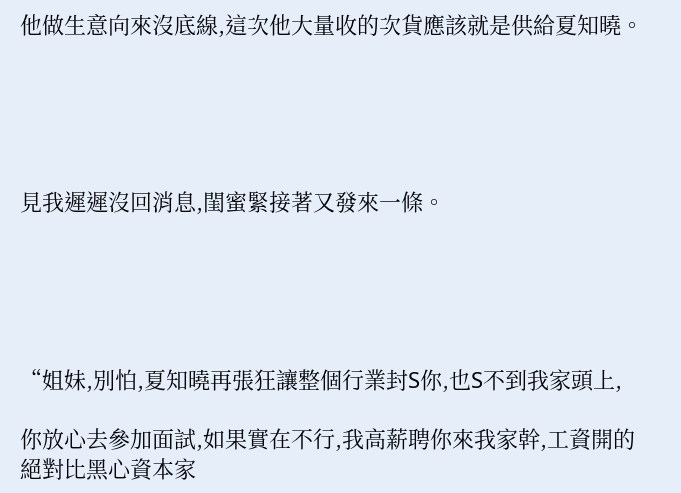他做生意向來沒底線,這次他大量收的次貨應該就是供給夏知曉。





見我遲遲沒回消息,閨蜜緊接著又發來一條。





“姐妹,別怕,夏知曉再張狂讓整個行業封S你,也S不到我家頭上,

你放心去參加面試,如果實在不行,我高薪聘你來我家幹,工資開的絕對比黑心資本家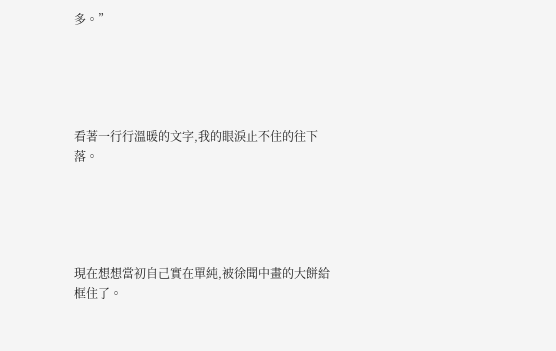多。”





看著一行行溫暖的文字,我的眼淚止不住的往下落。





現在想想當初自己實在單純,被徐聞中畫的大餅給框住了。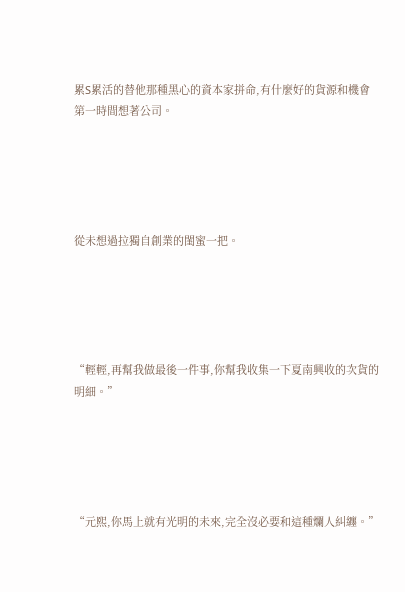累S累活的替他那種黑心的資本家拼命,有什麼好的貨源和機會第一時間想著公司。





從未想過拉獨自創業的閨蜜一把。





“輕輕,再幫我做最後一件事,你幫我收集一下夏南興收的次貨的明細。”





“元熙,你馬上就有光明的未來,完全沒必要和這種爛人糾纏。”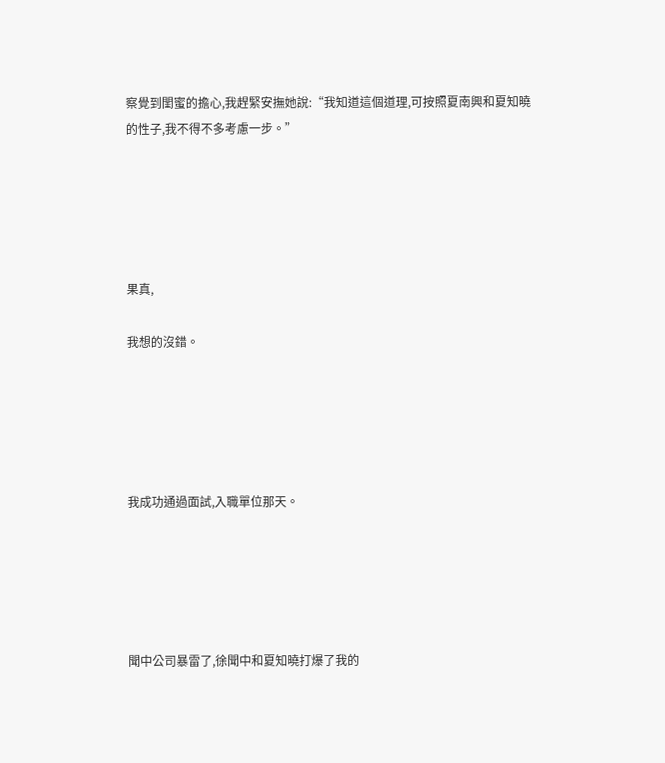察覺到閨蜜的擔心,我趕緊安撫她說:“我知道這個道理,可按照夏南興和夏知曉的性子,我不得不多考慮一步。”





果真,

我想的沒錯。





我成功通過面試,入職單位那天。





聞中公司暴雷了,徐聞中和夏知曉打爆了我的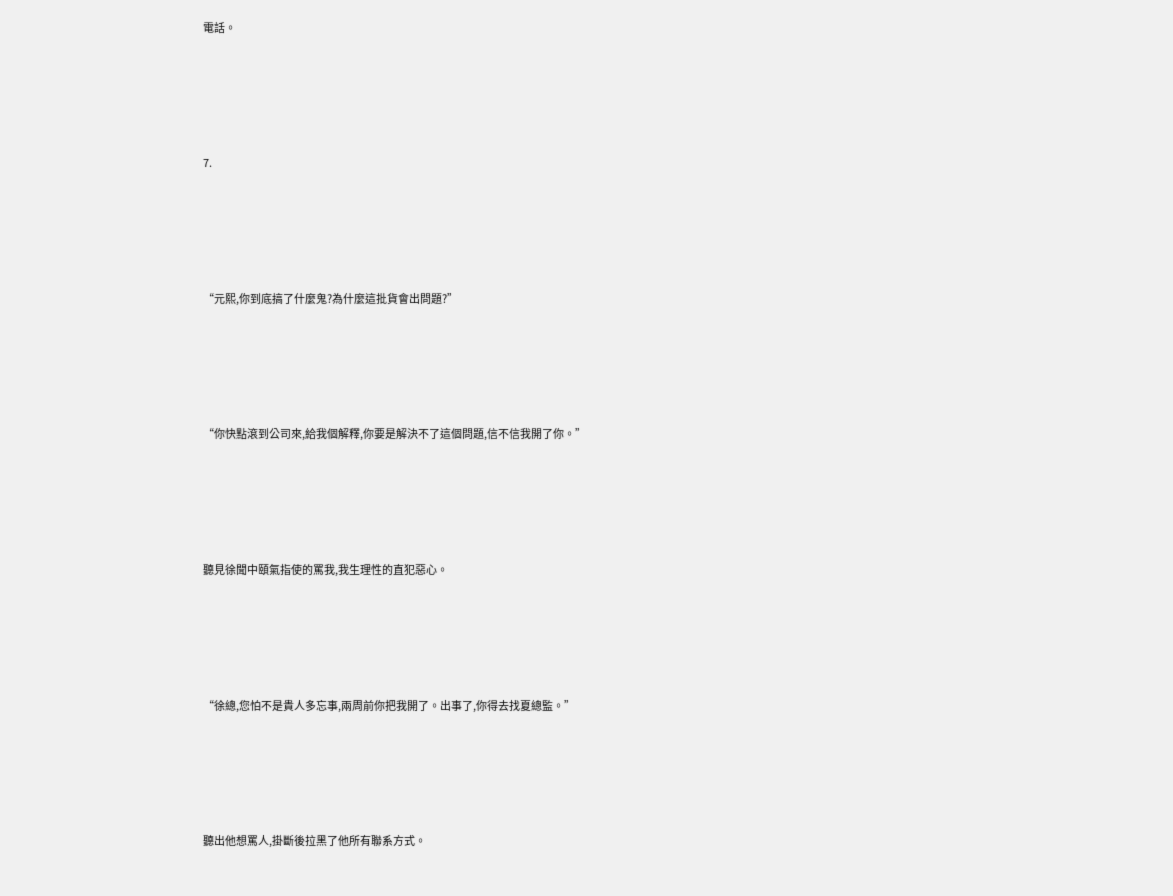電話。





7.





“元熙,你到底搞了什麼鬼?為什麼這批貨會出問題?”





“你快點滾到公司來,給我個解釋,你要是解決不了這個問題,信不信我開了你。”





聽見徐聞中頤氣指使的罵我,我生理性的直犯惡心。





“徐總,您怕不是貴人多忘事,兩周前你把我開了。出事了,你得去找夏總監。”





聽出他想罵人,掛斷後拉黑了他所有聯系方式。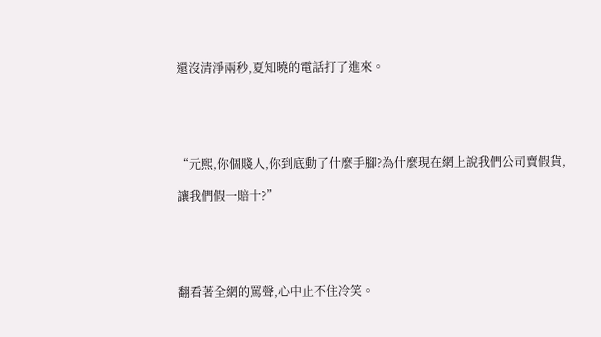還沒清淨兩秒,夏知曉的電話打了進來。





“元熙,你個賤人,你到底動了什麼手腳?為什麼現在網上說我們公司賣假貨,

讓我們假一賠十?”





翻看著全網的罵聲,心中止不住冷笑。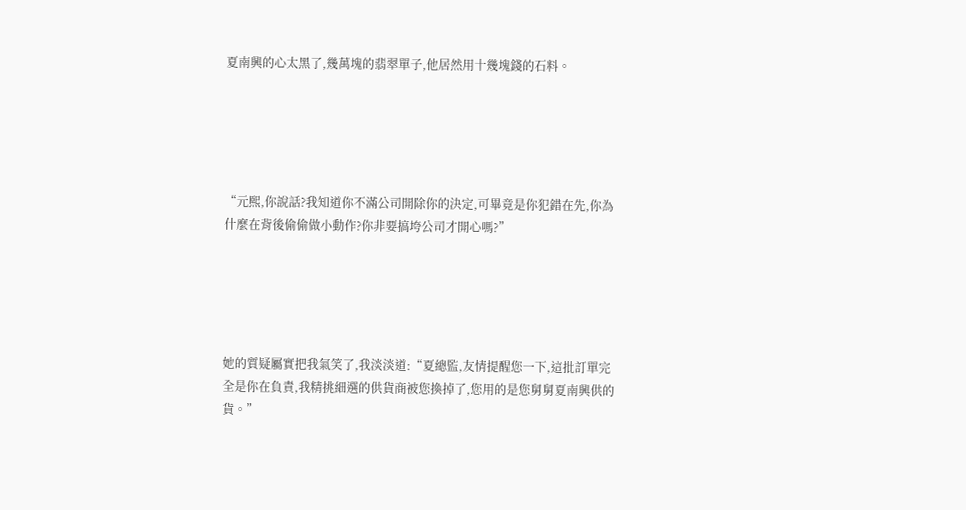夏南興的心太黑了,幾萬塊的翡翠單子,他居然用十幾塊錢的石料。





“元熙,你說話?我知道你不滿公司開除你的決定,可畢竟是你犯錯在先,你為什麼在背後偷偷做小動作?你非要搞垮公司才開心嗎?”





她的質疑屬實把我氣笑了,我淡淡道:“夏總監,友情提醒您一下,這批訂單完全是你在負責,我精挑細選的供貨商被您換掉了,您用的是您舅舅夏南興供的貨。”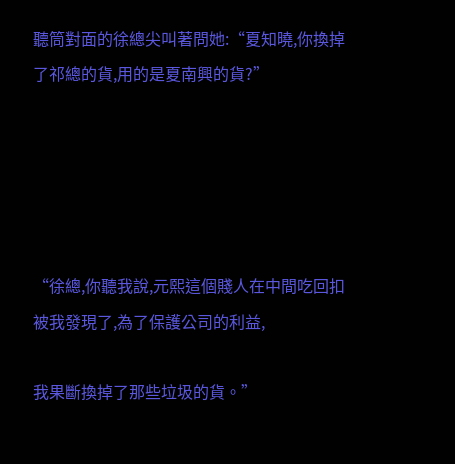聽筒對面的徐總尖叫著問她:“夏知曉,你換掉了祁總的貨,用的是夏南興的貨?”





“徐總,你聽我說,元熙這個賤人在中間吃回扣被我發現了,為了保護公司的利益,

我果斷換掉了那些垃圾的貨。”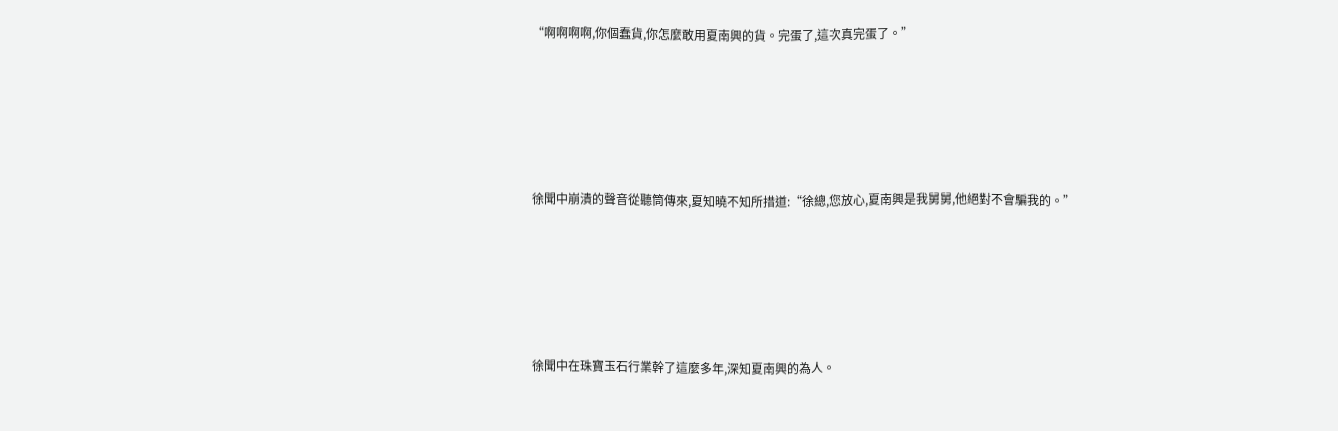“啊啊啊啊,你個蠢貨,你怎麼敢用夏南興的貨。完蛋了,這次真完蛋了。”





徐聞中崩潰的聲音從聽筒傳來,夏知曉不知所措道:“徐總,您放心,夏南興是我舅舅,他絕對不會騙我的。”





徐聞中在珠寶玉石行業幹了這麼多年,深知夏南興的為人。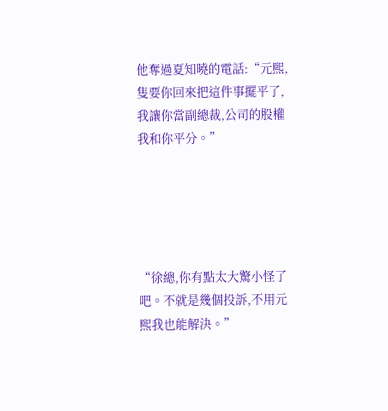他奪過夏知曉的電話:“元熙,隻要你回來把這件事擺平了,我讓你當副總裁,公司的股權我和你平分。”





“徐總,你有點太大驚小怪了吧。不就是幾個投訴,不用元熙我也能解決。”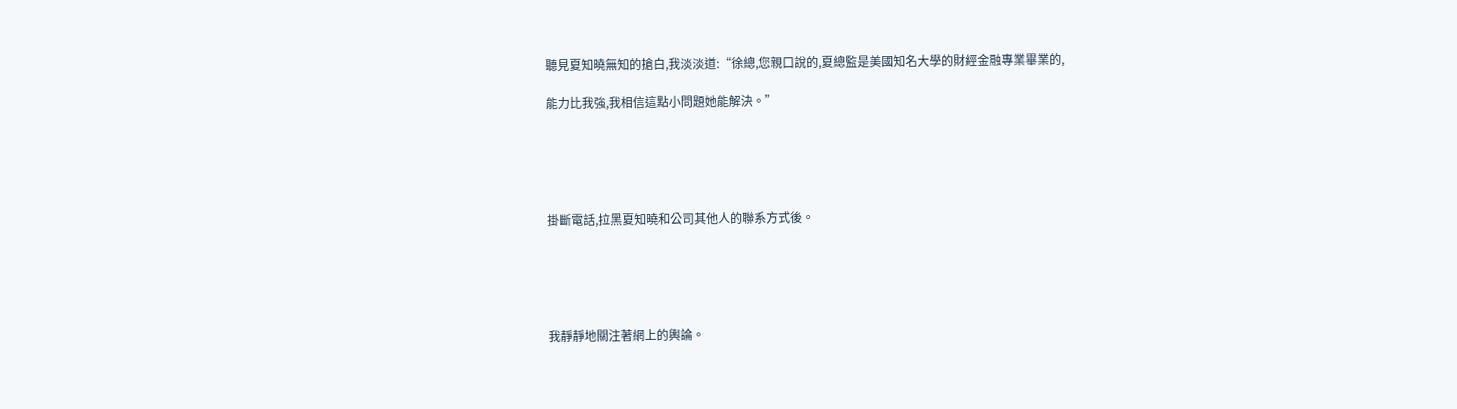聽見夏知曉無知的搶白,我淡淡道:“徐總,您親口說的,夏總監是美國知名大學的財經金融專業畢業的,

能力比我強,我相信這點小問題她能解決。”





掛斷電話,拉黑夏知曉和公司其他人的聯系方式後。





我靜靜地關注著網上的輿論。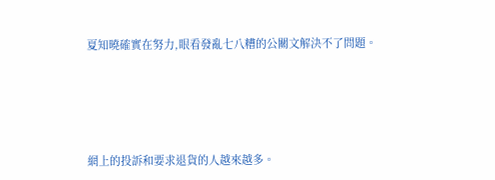夏知曉確實在努力,眼看發亂七八糟的公關文解決不了問題。





網上的投訴和要求退貨的人越來越多。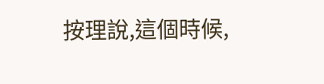按理說,這個時候,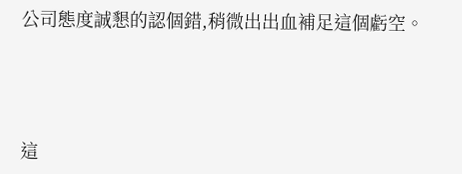公司態度誠懇的認個錯,稍微出出血補足這個虧空。





這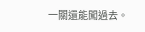一關還能闖過去。